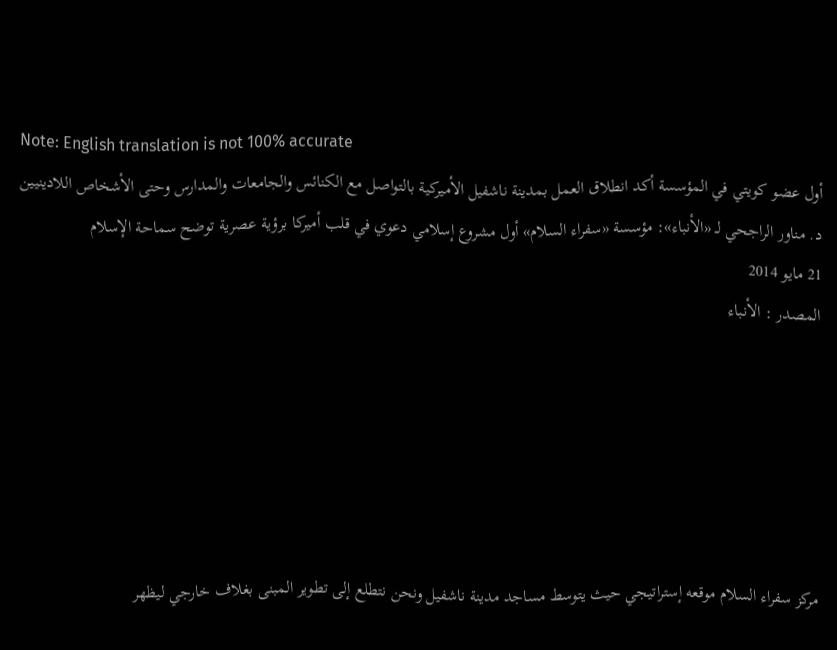Note: English translation is not 100% accurate
أول عضو كويتي في المؤسسة أكد انطلاق العمل بمدينة ناشفيل الأميركية بالتواصل مع الكنائس والجامعات والمدارس وحتى الأشخاص اللادينيين
د. مناور الراجحي لـ «الأنباء»: مؤسسة «سفراء السلام» أول مشروع إسلامي دعوي في قلب أميركا برؤية عصرية توضح سماحة الإسلام
21 مايو 2014
المصدر : الأنباء






مركز سفراء السلام موقعه إستراتيجي حيث يتوسط مساجد مدينة ناشفيل ونحن نتطلع إلى تطوير المبنى بغلاف خارجي ليظهر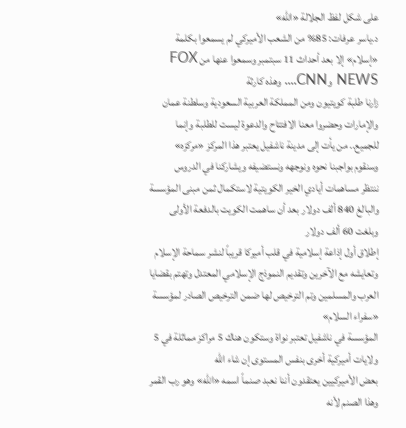على شكل لفظ الجلالة «الله»
د.ياسر عرفات: 85% من الشعب الأميركي لم يسمعوا بكلمة «إسلام» إلا بعد أحداث 11 سبتمبر وسمعوا عنها من FOX NEWS وCNN.... وهذه كارثة
زارنا طلبة كويتيون ومن المملكة العربية السعودية وسلطنة عمان والإمارات وحضروا معنا الافتتاح والدعوة ليست للطلبة وإنما للجميع.. من يأت إلى مدينة ناشفيل يعتبر هذا المركز «مركزه» وسنقوم بواجبنا نحوه ونوجهه ونستضيفه ويشاركنا في الدروس
ننتظر مساهمات أيادي الخير الكويتية لاستكمال ثمن مبنى المؤسسة والبالغ 840 ألف دولار بعد أن ساهمت الكويت بالدفعة الأولى وبلغت 60 ألف دولار
إطلاق أول إذاعة إسلامية في قلب أميركا قريباً لنشر سماحة الإسلام وتعايشه مع الآخرين وتقديم النموذج الإسلامي المعتدل وتهتم بقضايا العرب والمسلمين وتم الترخيص لها ضمن الترخيص الصادر لمؤسسة «سفراء السلام»
المؤسسة في ناشفيل تعتبر نواة وستكون هناك 5 مراكز مماثلة في 5 ولايات أميركية أخرى بنفس المستوى إن شاء الله
بعض الأميركيين يعتقدون أننا نعبد صنماً اسمه «الله» وهو رب القمر وهذا الصنم لأنه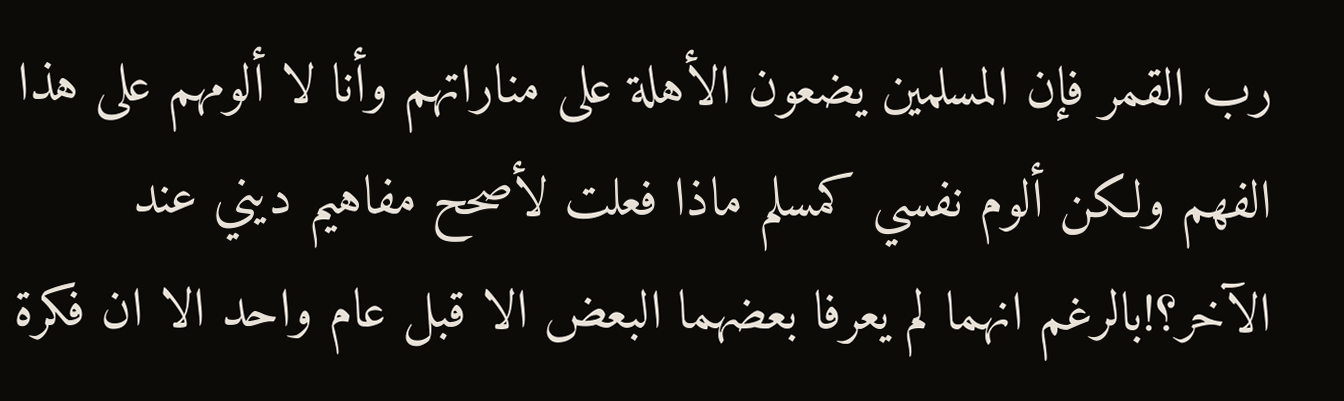رب القمر فإن المسلمين يضعون الأهلة على مناراتهم وأنا لا ألومهم على هذا الفهم ولكن ألوم نفسي كمسلم ماذا فعلت لأصحح مفاهيم ديني عند الآخر؟!بالرغم انهما لم يعرفا بعضهما البعض الا قبل عام واحد الا ان فكرة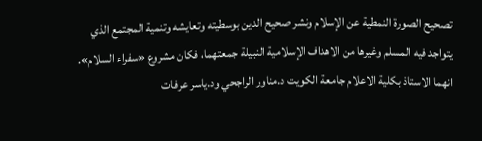تصحيح الصورة النمطية عن الإسلام ونشر صحيح الدين بوسطيته وتعايشه وتنمية المجتمع الذي يتواجد فيه المسلم وغيرها من الاهداف الإسلامية النبيلة جمعتهما، فكان مشروع «سفراء السلام».
انهما الاستاذ بكلية الاعلام جامعة الكويت د.مناور الراجحي ود.ياسر عرفات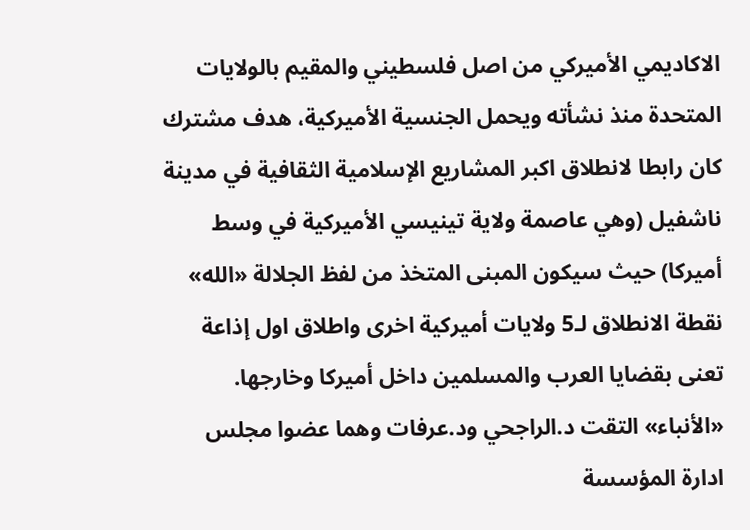الاكاديمي الأميركي من اصل فلسطيني والمقيم بالولايات المتحدة منذ نشأته ويحمل الجنسية الأميركية، هدف مشترك كان رابطا لانطلاق اكبر المشاريع الإسلامية الثقافية في مدينة ناشفيل (وهي عاصمة ولاية تينيسي الأميركية في وسط أميركا) حيث سيكون المبنى المتخذ من لفظ الجلالة «الله» نقطة الانطلاق لـ5 ولايات أميركية اخرى واطلاق اول إذاعة تعنى بقضايا العرب والمسلمين داخل أميركا وخارجها.
«الأنباء» التقت د.الراجحي ود.عرفات وهما عضوا مجلس ادارة المؤسسة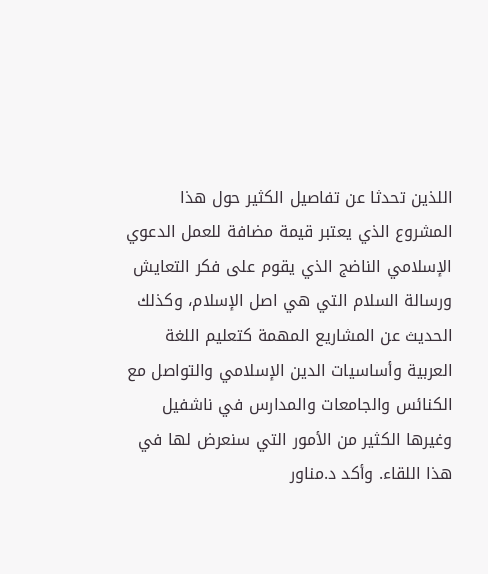اللذين تحدثا عن تفاصيل الكثير حول هذا المشروع الذي يعتبر قيمة مضافة للعمل الدعوي الإسلامي الناضج الذي يقوم على فكر التعايش ورسالة السلام التي هي اصل الإسلام، وكذلك الحديث عن المشاريع المهمة كتعليم اللغة العربية وأساسيات الدين الإسلامي والتواصل مع الكنائس والجامعات والمدارس في ناشفيل وغيرها الكثير من الأمور التي سنعرض لها في هذا اللقاء. وأكد د.مناور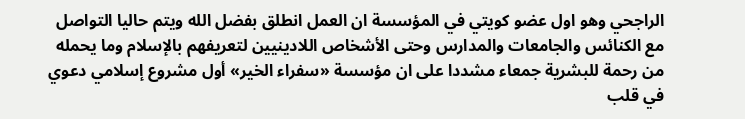الراجحي وهو اول عضو كويتي في المؤسسة ان العمل انطلق بفضل الله ويتم حاليا التواصل مع الكنائس والجامعات والمدارس وحتى الأشخاص اللادينيين لتعريفهم بالإسلام وما يحمله من رحمة للبشرية جمعاء مشددا على ان مؤسسة «سفراء الخير» أول مشروع إسلامي دعوي في قلب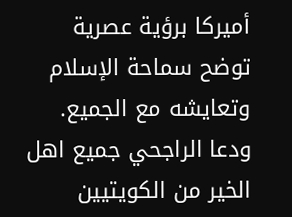أميركا برؤية عصرية توضح سماحة الإسلام وتعايشه مع الجميع.
ودعا الراجحي جميع اهل الخير من الكويتيين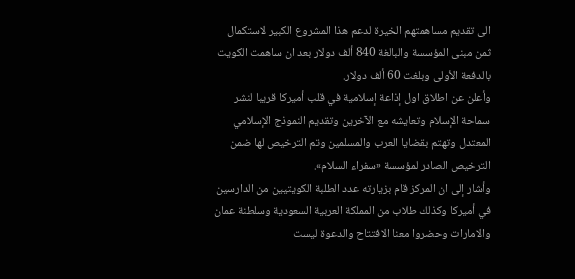الى تقديم مساهمتهم الخيرة لدعم هذا المشروع الكبير لاستكمال ثمن مبنى المؤسسة والبالغة 840 ألف دولار بعد ان ساهمت الكويت بالدفعة الأولى وبلغت 60 ألف دولار.
وأعلن عن اطلاق اول إذاعة إسلامية في قلب أميركا قريبا لنشر سماحة الإسلام وتعايشه مع الآخرين وتقديم النموذج الإسلامي المعتدل وتهتم بقضايا العرب والمسلمين وتم الترخيص لها ضمن الترخيص الصادر لمؤسسة «سفراء السلام».
وأشار إلى ان المركز قام بزيارته عدد الطلبة الكويتيين من الدارسين في أميركا وكذلك طلاب من المملكة العربية السعودية وسلطنة عمان والامارات وحضروا معنا الافتتاح والدعوة ليست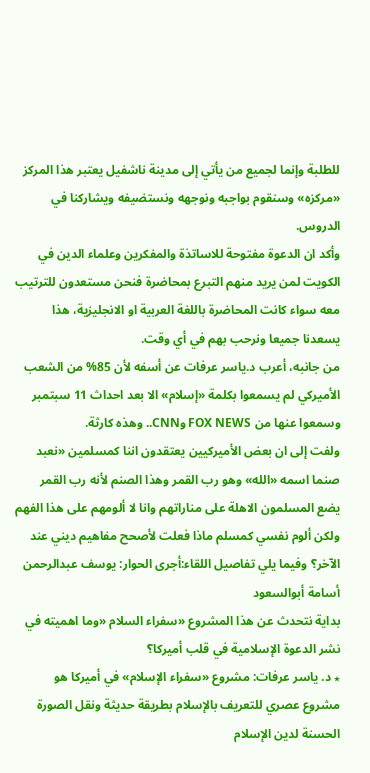للطلبة وإنما لجميع من يأتي إلى مدينة ناشفيل يعتبر هذا المركز «مركزه» وسنقوم بواجبه ونوجهه ونستضيفه ويشاركنا في الدروس.
وأكد ان الدعوة مفتوحة للاساتذة والمفكرين وعلماء الدين في الكويت لمن يريد منهم التبرع بمحاضرة فنحن مستعدون للترتيب معه سواء كانت المحاضرة باللغة العربية او الانجليزية، هذا يسعدنا جميعا ونرحب بهم في أي وقت.
من جانبه، أعرب د.ياسر عرفات عن أسفه لأن 85% من الشعب الأميركي لم يسمعوا بكلمة «إسلام» الا بعد احداث 11 سبتمبر وسمعوا عنها من FOX NEWS وCNN.. وهذه كارثة.
ولفت إلى ان بعض الأميركيين يعتقدون اننا كمسلمين «نعبد صنما اسمه «الله» وهو رب القمر وهذا الصنم لأنه رب القمر يضع المسلمون الاهلة على مناراتهم وانا لا ألومهم على هذا الفهم ولكن ألوم نفسي كمسلم ماذا فعلت لأصحح مفاهيم ديني عند الآخر؟ وفيما يلي تفاصيل اللقاء:أجرى الحوار: يوسف عبدالرحمن أسامة أبوالسعود
بداية نتحدث عن هذا المشروع «سفراء السلام «وما اهميته في نشر الدعوة الإسلامية في قلب أميركا؟
٭ د. ياسر عرفات: مشروع «سفراء الإسلام» في أميركا هو مشروع عصري للتعريف بالإسلام بطريقة حديثة ونقل الصورة الحسنة لدين الإسلام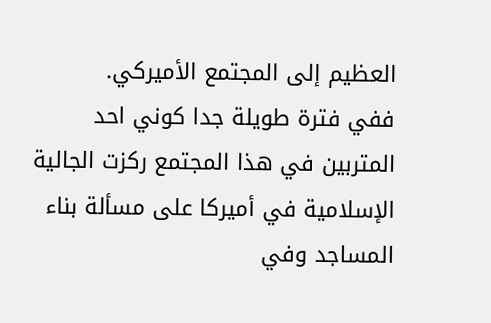العظيم إلى المجتمع الأميركي.
ففي فترة طويلة جدا كوني احد المتربين في هذا المجتمع ركزت الجالية الإسلامية في أميركا على مسألة بناء المساجد وفي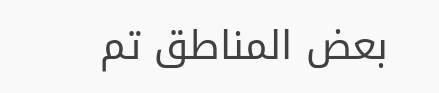بعض المناطق تم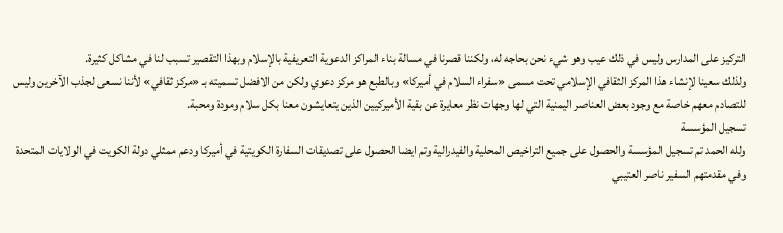التركيز على المدارس وليس في ذلك عيب وهو شيء نحن بحاجه له، ولكننا قصرنا في مسالة بناء المراكز الدعوية التعريفية بالإسلام وبهذا التقصير تسبب لنا في مشاكل كثيرة.
ولذلك سعينا لإنشاء هذا المركز الثقافي الإسلامي تحت مسمى «سفراء السلام في أميركا» وبالطبع هو مركز دعوي ولكن من الافضل تسميته بـ «مركز ثقافي» لأننا نسعى لجذب الآخرين وليس للتصادم معهم خاصة مع وجود بعض العناصر اليمنية التي لها وجهات نظر معايرة عن بقية الأميركيين الذين يتعايشون معنا بكل سلام ومودة ومحبة.
تسجيل المؤسسة
ولله الحمد تم تسجيل المؤسسة والحصول على جميع التراخيص المحلية والفيدرالية وتم ايضا الحصول على تصديقات السفارة الكويتية في أميركا ودعم ممثلي دولة الكويت في الولايات المتحدة وفي مقدمتهم السفير ناصر العتيبي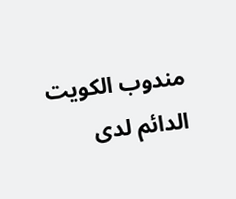مندوب الكويت الدائم لدى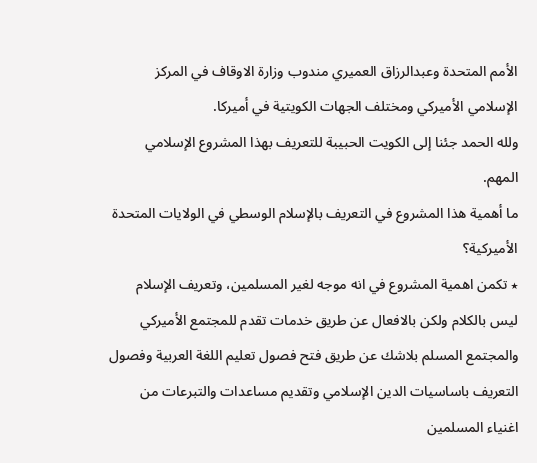الأمم المتحدة وعبدالرزاق العميري مندوب وزارة الاوقاف في المركز الإسلامي الأميركي ومختلف الجهات الكويتية في أميركا.
ولله الحمد جئنا إلى الكويت الحبيبة للتعريف بهذا المشروع الإسلامي المهم.
ما أهمية هذا المشروع في التعريف بالإسلام الوسطي في الولايات المتحدة الأميركية؟
٭ تكمن اهمية المشروع في انه موجه لغير المسلمين، وتعريف الإسلام ليس بالكلام ولكن بالافعال عن طريق خدمات تقدم للمجتمع الأميركي والمجتمع المسلم بلاشك عن طريق فتح فصول تعليم اللغة العربية وفصول التعريف باساسيات الدين الإسلامي وتقديم مساعدات والتبرعات من اغنياء المسلمين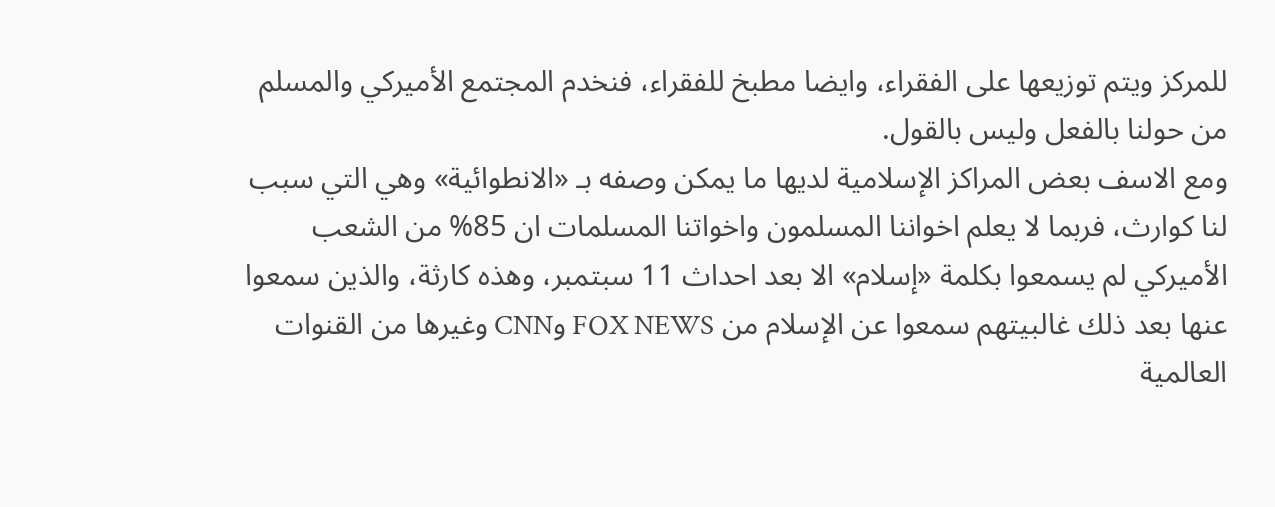للمركز ويتم توزيعها على الفقراء، وايضا مطبخ للفقراء، فنخدم المجتمع الأميركي والمسلم من حولنا بالفعل وليس بالقول.
ومع الاسف بعض المراكز الإسلامية لديها ما يمكن وصفه بـ «الانطوائية» وهي التي سبب لنا كوارث، فربما لا يعلم اخواننا المسلمون واخواتنا المسلمات ان 85% من الشعب الأميركي لم يسمعوا بكلمة «إسلام» الا بعد احداث 11 سبتمبر، وهذه كارثة، والذين سمعوا عنها بعد ذلك غالبيتهم سمعوا عن الإسلام من FOX NEWS وCNN وغيرها من القنوات العالمية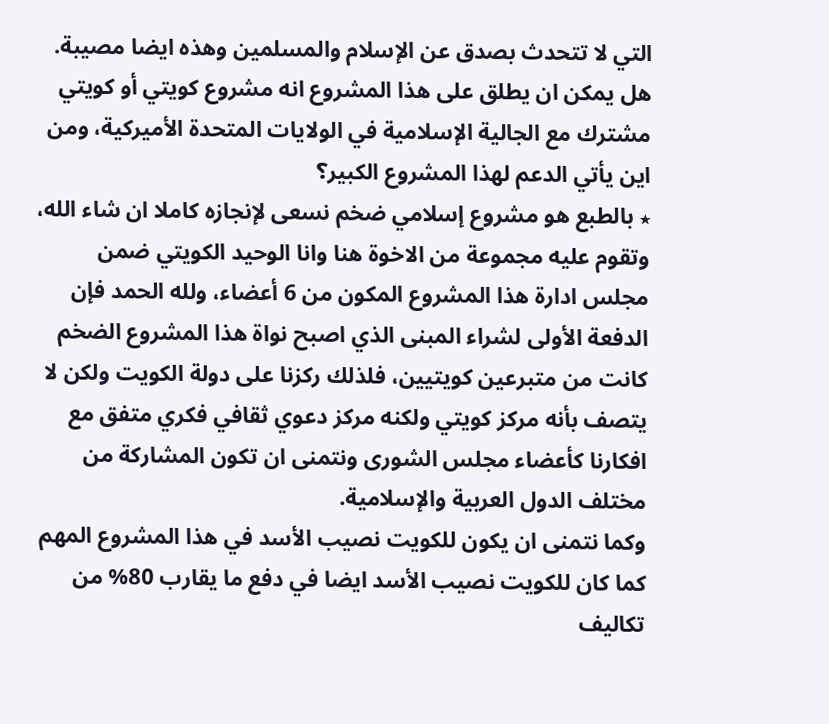التي لا تتحدث بصدق عن الإسلام والمسلمين وهذه ايضا مصيبة.
هل يمكن ان يطلق على هذا المشروع انه مشروع كويتي أو كويتي مشترك مع الجالية الإسلامية في الولايات المتحدة الأميركية، ومن اين يأتي الدعم لهذا المشروع الكبير؟
٭ بالطبع هو مشروع إسلامي ضخم نسعى لإنجازه كاملا ان شاء الله، وتقوم عليه مجموعة من الاخوة هنا وانا الوحيد الكويتي ضمن مجلس ادارة هذا المشروع المكون من 6 أعضاء، ولله الحمد فإن الدفعة الأولى لشراء المبنى الذي اصبح نواة هذا المشروع الضخم كانت من متبرعين كويتيين، فلذلك ركزنا على دولة الكويت ولكن لا يتصف بأنه مركز كويتي ولكنه مركز دعوي ثقافي فكري متفق مع افكارنا كأعضاء مجلس الشورى ونتمنى ان تكون المشاركة من مختلف الدول العربية والإسلامية.
وكما نتمنى ان يكون للكويت نصيب الأسد في هذا المشروع المهم كما كان للكويت نصيب الأسد ايضا في دفع ما يقارب 80% من تكاليف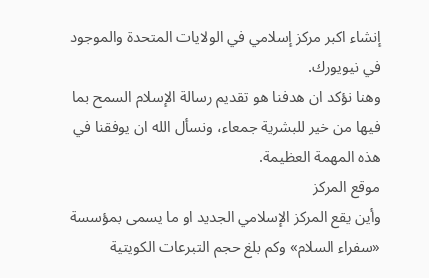إنشاء اكبر مركز إسلامي في الولايات المتحدة والموجود في نيويورك.
وهنا نؤكد ان هدفنا هو تقديم رسالة الإسلام السمح بما فيها من خير للبشرية جمعاء، ونسأل الله ان يوفقنا في هذه المهمة العظيمة.
موقع المركز
وأين يقع المركز الإسلامي الجديد او ما يسمى بمؤسسة «سفراء السلام» وكم بلغ حجم التبرعات الكويتية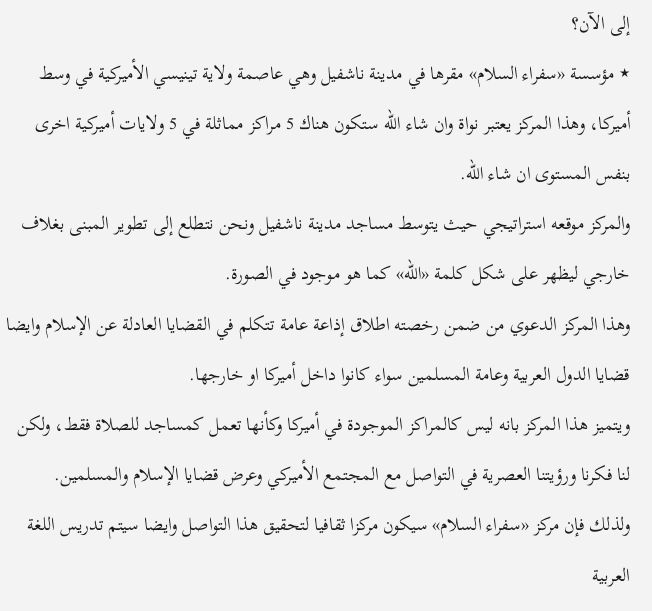إلى الآن؟
٭ مؤسسة «سفراء السلام» مقرها في مدينة ناشفيل وهي عاصمة ولاية تينيسي الأميركية في وسط أميركا، وهذا المركز يعتبر نواة وان شاء الله ستكون هناك 5 مراكز مماثلة في 5 ولايات أميركية اخرى بنفس المستوى ان شاء الله.
والمركز موقعه استراتيجي حيث يتوسط مساجد مدينة ناشفيل ونحن نتطلع إلى تطوير المبنى بغلاف خارجي ليظهر على شكل كلمة «الله» كما هو موجود في الصورة.
وهذا المركز الدعوي من ضمن رخصته اطلاق إذاعة عامة تتكلم في القضايا العادلة عن الإسلام وايضا قضايا الدول العربية وعامة المسلمين سواء كانوا داخل أميركا او خارجها.
ويتميز هذا المركز بانه ليس كالمراكز الموجودة في أميركا وكأنها تعمل كمساجد للصلاة فقط، ولكن لنا فكرنا ورؤيتنا العصرية في التواصل مع المجتمع الأميركي وعرض قضايا الإسلام والمسلمين.
ولذلك فإن مركز «سفراء السلام» سيكون مركزا ثقافيا لتحقيق هذا التواصل وايضا سيتم تدريس اللغة العربية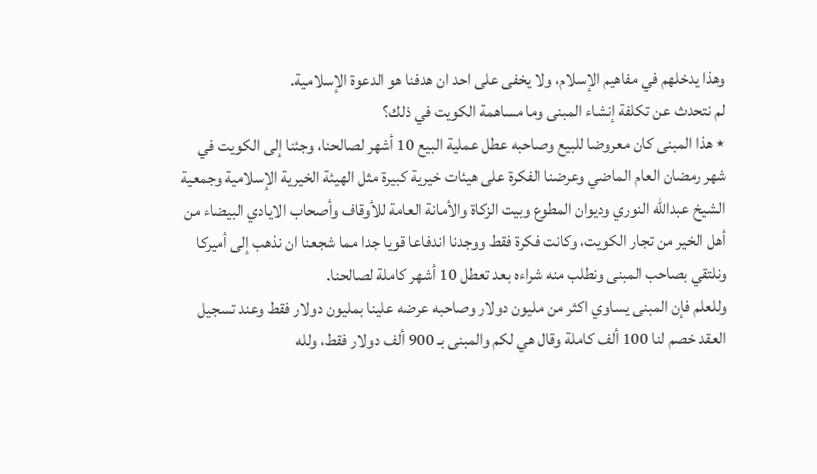وهذا يدخلهم في مفاهيم الإسلام، ولا يخفى على احد ان هدفنا هو الدعوة الإسلامية.
لم نتحدث عن تكلفة إنشاء المبنى وما مساهمة الكويت في ذلك؟
٭ هذا المبنى كان معروضا للبيع وصاحبه عطل عملية البيع 10 أشهر لصالحنا، وجئنا إلى الكويت في شهر رمضان العام الماضي وعرضنا الفكرة على هيئات خيرية كبيرة مثل الهيئة الخيرية الإسلامية وجمعية الشيخ عبدالله النوري وديوان المطوع وبيت الزكاة والأمانة العامة للأوقاف وأصحاب الايادي البيضاء من أهل الخير من تجار الكويت، وكانت فكرة فقط ووجدنا اندفاعا قويا جدا مما شجعنا ان نذهب إلى أميركا ونلتقي بصاحب المبنى ونطلب منه شراءه بعد تعطل 10 أشهر كاملة لصالحنا.
وللعلم فإن المبنى يساوي اكثر من مليون دولار وصاحبه عرضه علينا بمليون دولار فقط وعند تسجيل العقد خصم لنا 100 ألف كاملة وقال هي لكم والمبنى بـ 900 ألف دولار فقط، ولله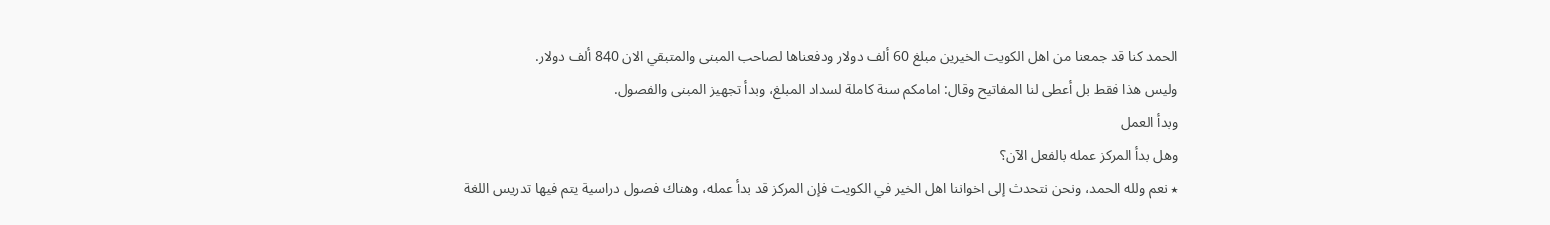الحمد كنا قد جمعنا من اهل الكويت الخيرين مبلغ 60 ألف دولار ودفعناها لصاحب المبنى والمتبقي الان 840 ألف دولار.
وليس هذا فقط بل أعطى لنا المفاتيح وقال: امامكم سنة كاملة لسداد المبلغ، وبدأ تجهيز المبنى والفصول.
وبدأ العمل
وهل بدأ المركز عمله بالفعل الآن؟
٭ نعم ولله الحمد، ونحن نتحدث إلى اخواننا اهل الخير في الكويت فإن المركز قد بدأ عمله، وهناك فصول دراسية يتم فيها تدريس اللغة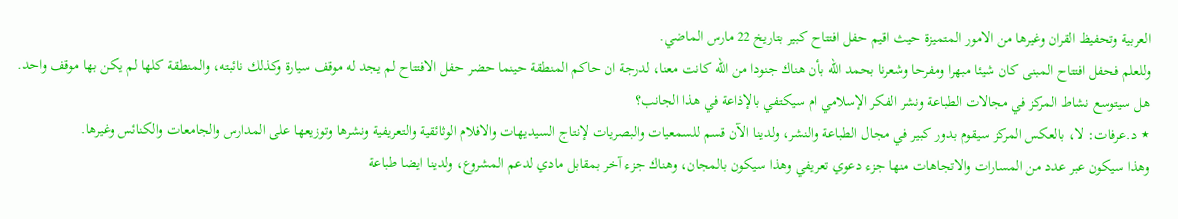العربية وتحفيظ القران وغيرها من الامور المتميزة حيث اقيم حفل افتتاح كبير بتاريخ 22 مارس الماضي.
وللعلم فحفل افتتاح المبنى كان شيئا مبهرا ومفرحا وشعرنا بحمد الله بأن هناك جنودا من الله كانت معنا، لدرجة ان حاكم المنطقة حينما حضر حفل الافتتاح لم يجد له موقف سيارة وكذلك نائبته، والمنطقة كلها لم يكن بها موقف واحد.
هل سيتوسع نشاط المركز في مجالات الطباعة ونشر الفكر الإسلامي ام سيكتفي بالإذاعة في هذا الجانب؟
٭ د.عرفات: لا، بالعكس المركز سيقوم بدور كبير في مجال الطباعة والنشر، ولدينا الآن قسم للسمعيات والبصريات لإنتاج السيديهات والافلام الوثائقية والتعريفية ونشرها وتوزيعها على المدارس والجامعات والكنائس وغيرها.
وهذا سيكون عبر عدد من المسارات والاتجاهات منها جزء دعوي تعريفي وهذا سيكون بالمجان، وهناك جزء آخر بمقابل مادي لدعم المشروع، ولدينا ايضا طباعة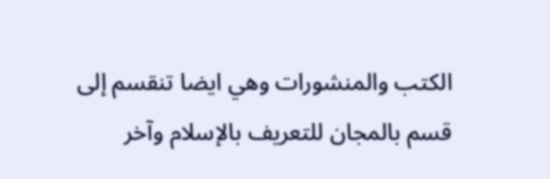الكتب والمنشورات وهي ايضا تنقسم إلى قسم بالمجان للتعريف بالإسلام وآخر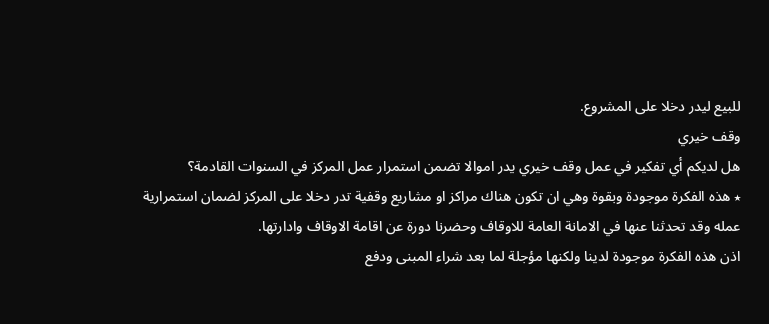للبيع ليدر دخلا على المشروع.
وقف خيري
هل لديكم أي تفكير في عمل وقف خيري يدر اموالا تضمن استمرار عمل المركز في السنوات القادمة؟
٭ هذه الفكرة موجودة وبقوة وهي ان تكون هناك مراكز او مشاريع وقفية تدر دخلا على المركز لضمان استمرارية عمله وقد تحدثنا عنها في الامانة العامة للاوقاف وحضرنا دورة عن اقامة الاوقاف وادارتها.
اذن هذه الفكرة موجودة لدينا ولكنها مؤجلة لما بعد شراء المبنى ودفع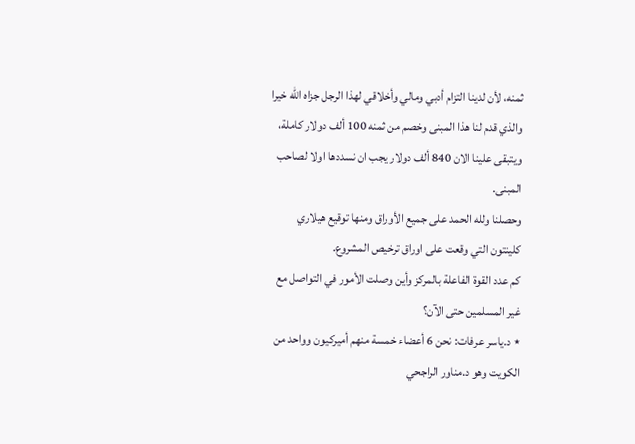ثمنه، لأن لدينا التزام أدبي ومالي وأخلاقي لهذا الرجل جزاه الله خيرا والذي قدم لنا هذا المبنى وخصم من ثمنه 100 ألف دولار كاملة، ويتبقى علينا الان 840 ألف دولار يجب ان نسددها اولا لصاحب المبنى.
وحصلنا ولله الحمد على جميع الأوراق ومنها توقيع هيلاري كلينتون التي وقعت على اوراق ترخيص المشروع.
كم عدد القوة الفاعلة بالمركز وأين وصلت الأمور في التواصل مع غير المسلمين حتى الآن؟
٭ د.ياسر عرفات: نحن 6 أعضاء خمسة منهم أميركيون وواحد من الكويت وهو د.مناور الراجحي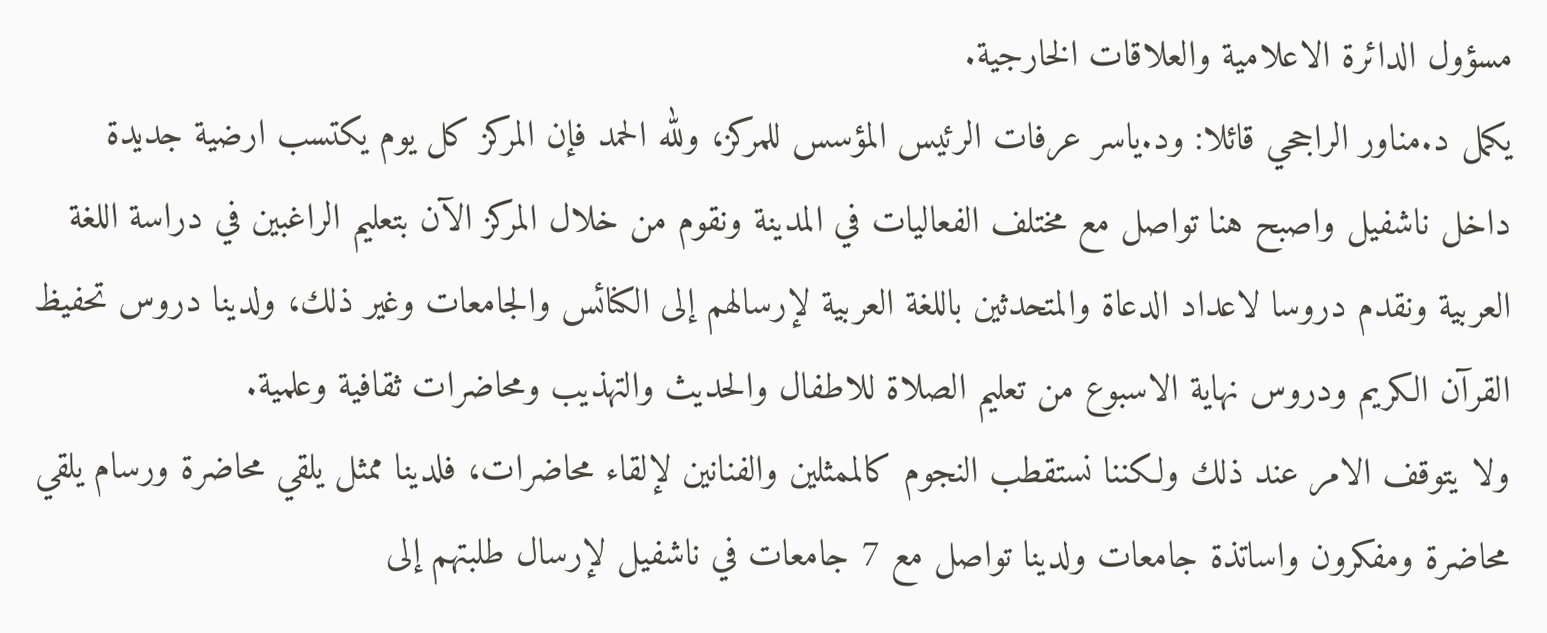مسؤول الدائرة الاعلامية والعلاقات الخارجية.
يكمل د.مناور الراجحي قائلا: ود.ياسر عرفات الرئيس المؤسس للمركز، ولله الحمد فإن المركز كل يوم يكتسب ارضية جديدة داخل ناشفيل واصبح هنا تواصل مع مختلف الفعاليات في المدينة ونقوم من خلال المركز الآن بتعليم الراغبين في دراسة اللغة العربية ونقدم دروسا لاعداد الدعاة والمتحدثين باللغة العربية لإرسالهم إلى الكنائس والجامعات وغير ذلك، ولدينا دروس تحفيظ القرآن الكريم ودروس نهاية الاسبوع من تعليم الصلاة للاطفال والحديث والتهذيب ومحاضرات ثقافية وعلمية.
ولا يتوقف الامر عند ذلك ولكننا نستقطب النجوم كالممثلين والفنانين لإلقاء محاضرات، فلدينا ممثل يلقي محاضرة ورسام يلقي محاضرة ومفكرون واساتذة جامعات ولدينا تواصل مع 7 جامعات في ناشفيل لإرسال طلبتهم إلى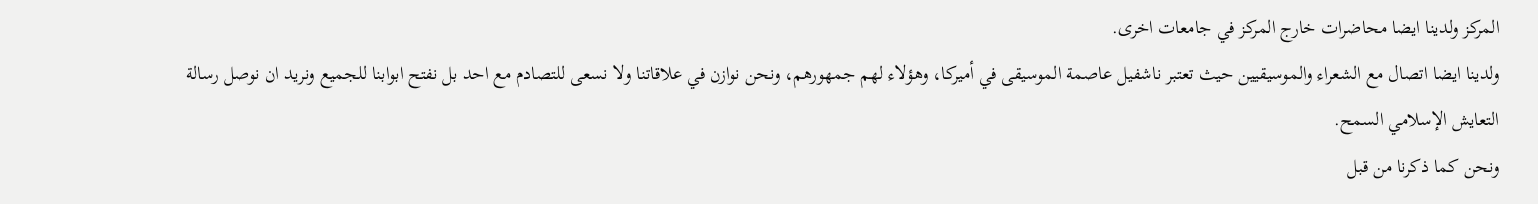المركز ولدينا ايضا محاضرات خارج المركز في جامعات اخرى.
ولدينا ايضا اتصال مع الشعراء والموسيقيين حيث تعتبر ناشفيل عاصمة الموسيقى في أميركا، وهؤلاء لهم جمهورهم، ونحن نوازن في علاقاتنا ولا نسعى للتصادم مع احد بل نفتح ابوابنا للجميع ونريد ان نوصل رسالة التعايش الإسلامي السمح.
ونحن كما ذكرنا من قبل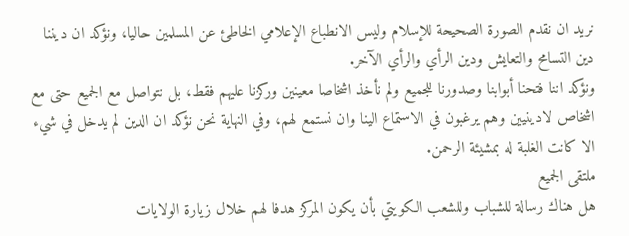نريد ان نقدم الصورة الصحيحة للإسلام وليس الانطباع الإعلامي الخاطئ عن المسلمين حاليا، ونؤكد ان ديننا دين التسامح والتعايش ودين الرأي والرأي الآخر.
ونؤكد اننا فتحنا أبوابنا وصدورنا للجميع ولم نأخذ اشخاصا معينين وركزنا عليهم فقط، بل نتواصل مع الجميع حتى مع اشخاص لادينيين وهم يرغبون في الاستماع الينا وان نستمع لهم، وفي النهاية نحن نؤكد ان الدين لم يدخل في شيء الا كانت الغلبة له بمشيئة الرحمن.
ملتقى الجميع
هل هناك رسالة للشباب وللشعب الكويتي بأن يكون المركز هدفا لهم خلال زيارة الولايات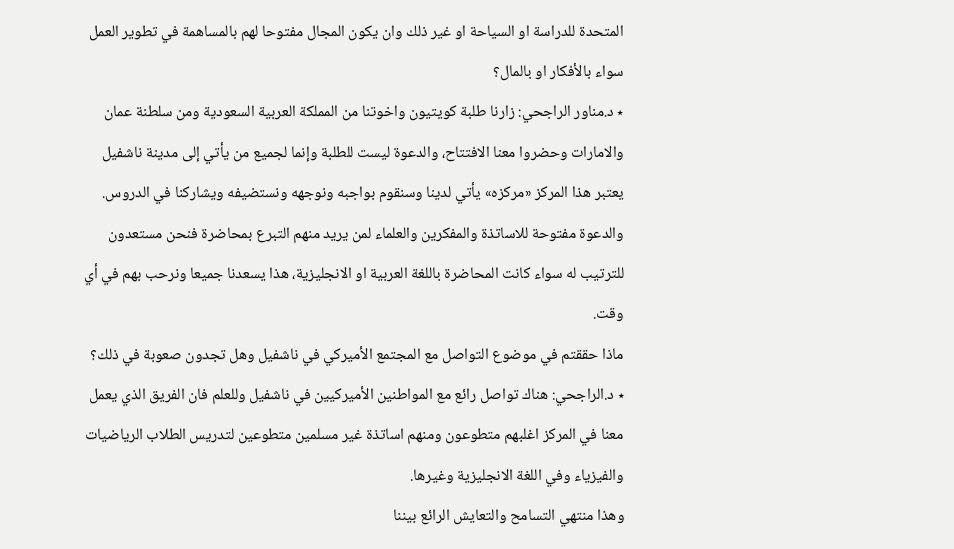المتحدة للدراسة او السياحة او غير ذلك وان يكون المجال مفتوحا لهم بالمساهمة في تطوير العمل سواء بالأفكار او بالمال؟
٭ د.مناور الراجحي: زارنا طلبة كويتيون واخوتنا من المملكة العربية السعودية ومن سلطنة عمان والامارات وحضروا معنا الافتتاح، والدعوة ليست للطلبة وإنما لجميع من يأتي إلى مدينة ناشفيل يعتبر هذا المركز «مركزه» يأتي لدينا وسنقوم بواجبه ونوجهه ونستضيفه ويشاركنا في الدروس.
والدعوة مفتوحة للاساتذة والمفكرين والعلماء لمن يريد منهم التبرع بمحاضرة فنحن مستعدون للترتيب له سواء كانت المحاضرة باللغة العربية او الانجليزية، هذا يسعدنا جميعا ونرحب بهم في أي وقت.
ماذا حققتم في موضوع التواصل مع المجتمع الأميركي في ناشفيل وهل تجدون صعوبة في ذلك؟
٭ د.الراجحي: هناك تواصل رائع مع المواطنين الأميركيين في ناشفيل وللعلم فان الفريق الذي يعمل معنا في المركز اغلبهم متطوعون ومنهم اساتذة غير مسلمين متطوعين لتدريس الطلاب الرياضيات والفيزياء وفي اللغة الانجليزية وغيرها.
وهذا منتهي التسامح والتعايش الرائع بيننا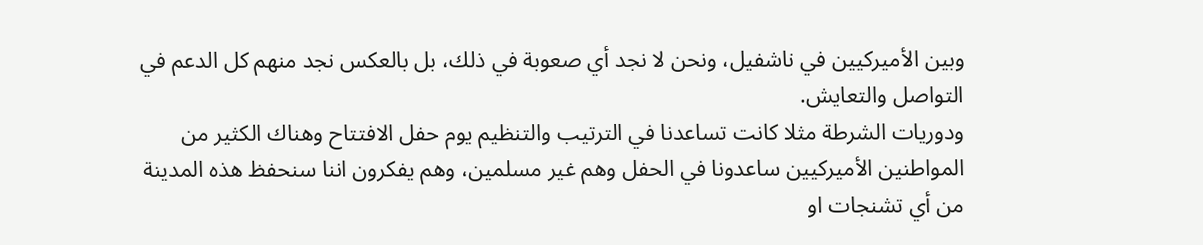وبين الأميركيين في ناشفيل، ونحن لا نجد أي صعوبة في ذلك، بل بالعكس نجد منهم كل الدعم في التواصل والتعايش.
ودوريات الشرطة مثلا كانت تساعدنا في الترتيب والتنظيم يوم حفل الافتتاح وهناك الكثير من المواطنين الأميركيين ساعدونا في الحفل وهم غير مسلمين، وهم يفكرون اننا سنحفظ هذه المدينة من أي تشنجات او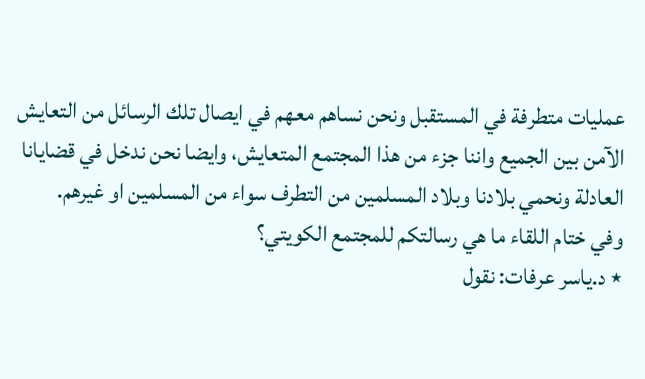عمليات متطرفة في المستقبل ونحن نساهم معهم في ايصال تلك الرسائل من التعايش الآمن بين الجميع واننا جزء من هذا المجتمع المتعايش، وايضا نحن ندخل في قضايانا العادلة ونحمي بلادنا وبلاد المسلمين من التطرف سواء من المسلمين او غيرهم.
وفي ختام اللقاء ما هي رسالتكم للمجتمع الكويتي؟
٭ د.ياسر عرفات: نقول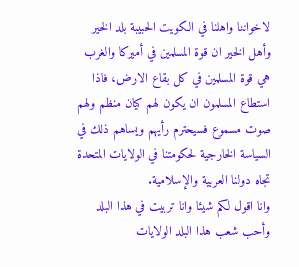لاخواننا واهلنا في الكويت الحبيبة بلد الخير وأهل الخير ان قوة المسلمين في أميركا والغرب هي قوة المسلمين في كل بقاع الارض، فاذا استطاع المسلمون ان يكون لهم كيان منظم ولهم صوت مسموع فسيحترم رأيهم ويساهم ذلك في السياسة الخارجية لحكومتنا في الولايات المتحدة تجاه دولنا العربية والإسلامية.
وانا اقول لكم شيئا وانا تربيت في هذا البلد وأحب شعب هذا البلد الولايات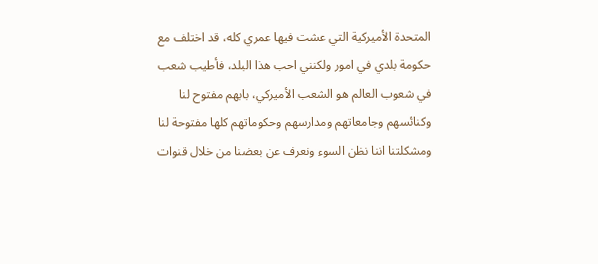المتحدة الأميركية التي عشت فيها عمري كله، قد اختلف مع حكومة بلدي في امور ولكنني احب هذا البلد، فأطيب شعب في شعوب العالم هو الشعب الأميركي، بابهم مفتوح لنا وكنائسهم وجامعاتهم ومدارسهم وحكوماتهم كلها مفتوحة لنا ومشكلتنا اننا نظن السوء ونعرف عن بعضنا من خلال قنوات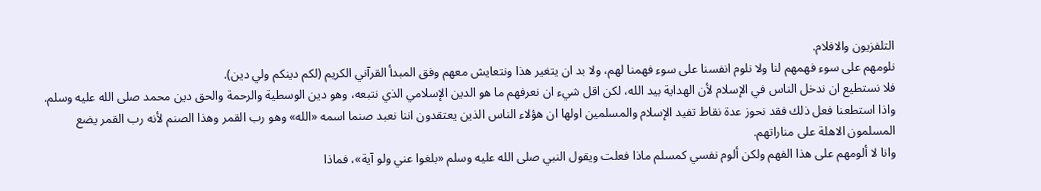التلفزيون والافلام.
نلومهم على سوء فهمهم لنا ولا نلوم انفسنا على سوء فهمنا لهم، ولا بد ان يتغير هذا ونتعايش معهم وفق المبدأ القرآني الكريم (لكم دينكم ولي دين).
فلا نستطيع ان ندخل الناس في الإسلام لأن الهداية بيد الله، لكن اقل شيء ان نعرفهم ما هو الدين الإسلامي الذي نتبعه، وهو دين الوسطية والرحمة والحق دين محمد صلى الله عليه وسلم.
واذا استطعنا فعل ذلك فقد نحوز عدة نقاط تفيد الإسلام والمسلمين اولها ان هؤلاء الناس الذين يعتقدون اننا نعبد صنما اسمه «الله» وهو رب القمر وهذا الصنم لأنه رب القمر يضع المسلمون الاهلة على مناراتهم.
وانا لا ألومهم على هذا الفهم ولكن ألوم نفسي كمسلم ماذا فعلت ويقول النبي صلى الله عليه وسلم «بلغوا عني ولو آية»، فماذا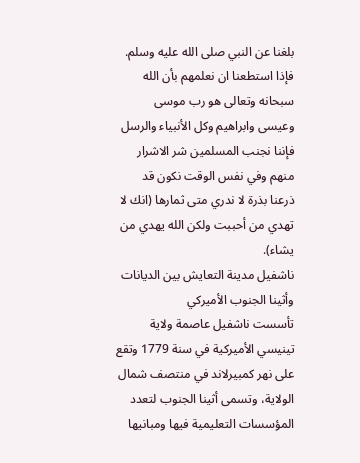بلغنا عن النبي صلى الله عليه وسلم.
فإذا استطعنا ان نعلمهم بأن الله سبحانه وتعالى هو رب موسى وعيسى وابراهيم وكل الأنبياء والرسل فإننا نجنب المسلمين شر الاشرار منهم وفي نفس الوقت نكون قد ذرعنا بذرة لا ندري متى ثمارها (انك لا تهدي من أحببت ولكن الله يهدي من يشاء).
ناشفيل مدينة التعايش بين الديانات وأثينا الجنوب الأميركي
تأسست ناشفيل عاصمة ولاية تينيسي الأميركية في سنة 1779 وتقع على نهر كمبيرلاند في منتصف شمال الولاية، وتسمى أثينا الجنوب لتعدد المؤسسات التعليمية فيها ومبانيها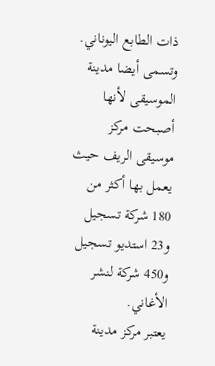ذات الطابع اليوناني.
وتسمى أيضا مدينة الموسيقى لأنها أصبحت مركز موسيقى الريف حيث يعمل بها أكثر من 180 شركة تسجيل و23 استديو تسجيل و450 شركة لنشر الأغاني.
يعتبر مركز مدينة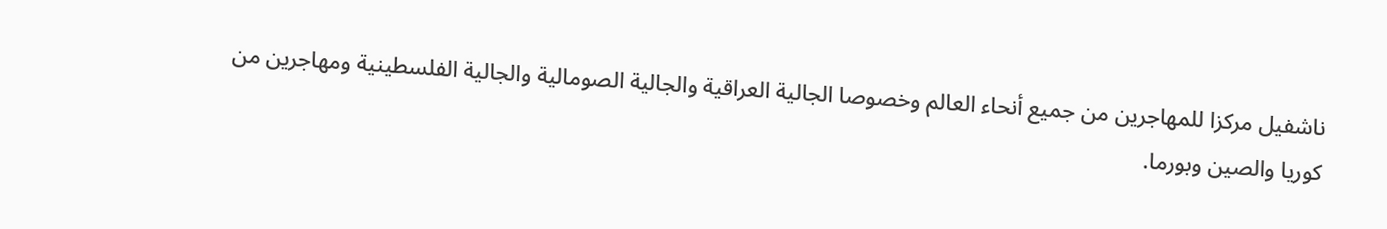ناشفيل مركزا للمهاجرين من جميع أنحاء العالم وخصوصا الجالية العراقية والجالية الصومالية والجالية الفلسطينية ومهاجرين من كوريا والصين وبورما.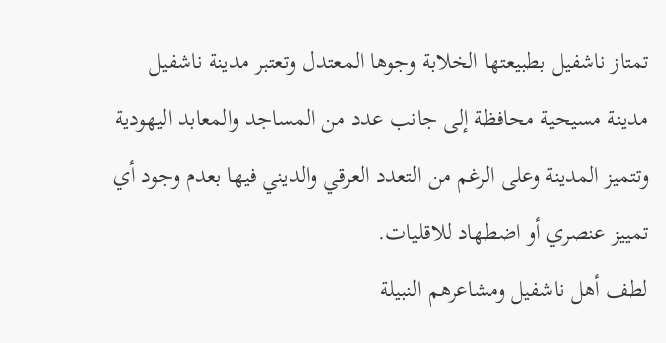تمتاز ناشفيل بطبيعتها الخلابة وجوها المعتدل وتعتبر مدينة ناشفيل مدينة مسيحية محافظة إلى جانب عدد من المساجد والمعابد اليهودية وتتميز المدينة وعلى الرغم من التعدد العرقي والديني فيها بعدم وجود أي تمييز عنصري أو اضطهاد للاقليات.
لطف أهل ناشفيل ومشاعرهم النبيلة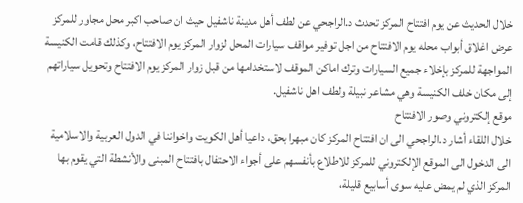خلال الحديث عن يوم افتتاح المركز تحدث د.الراجحي عن لطف أهل مدينة ناشفيل حيث ان صاحب اكبر محل مجاور للمركز عرض اغلاق أبواب محله يوم الافتتاح من اجل توفير مواقف سيارات المحل لزوار المركز يوم الافتتاح، وكذلك قامت الكنيسة المواجهة للمركز بإخلاء جميع السيارات وترك اماكن الموقف لاستخدامها من قبل زوار المركز يوم الافتتاح وتحويل سياراتهم إلى مكان خلف الكنيسة وهي مشاعر نبيلة ولطف اهل ناشفيل.
موقع إلكتروني وصور الافتتاح
خلال اللقاء أشار د.الراجحي الى ان افتتاح المركز كان مبهرا بحق، داعيا أهل الكويت واخواننا في الدول العربية والاسلامية الى الدخول الى الموقع الإلكتروني للمركز للاطلاع بأنفسهم على أجواء الاحتفال بافتتاح المبنى والأنشطة التي يقوم بها المركز الذي لم يمض عليه سوى أسابيع قليلة،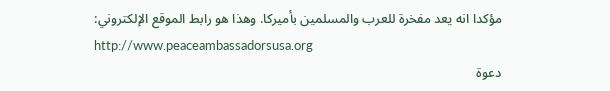مؤكدا انه يعد مفخرة للعرب والمسلمين بأميركا. وهذا هو رابط الموقع الإلكتروني:
http://www.peaceambassadorsusa.org
دعوة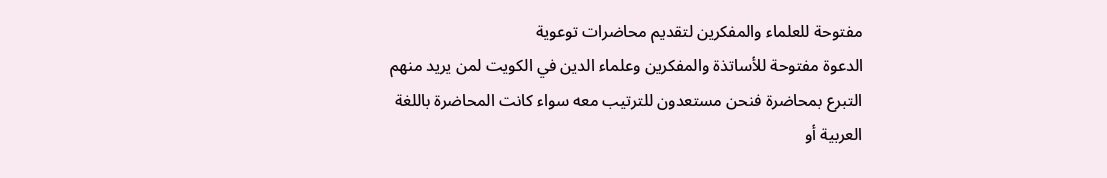مفتوحة للعلماء والمفكرين لتقديم محاضرات توعوية
الدعوة مفتوحة للأساتذة والمفكرين وعلماء الدين في الكويت لمن يريد منهم التبرع بمحاضرة فنحن مستعدون للترتيب معه سواء كانت المحاضرة باللغة العربية أو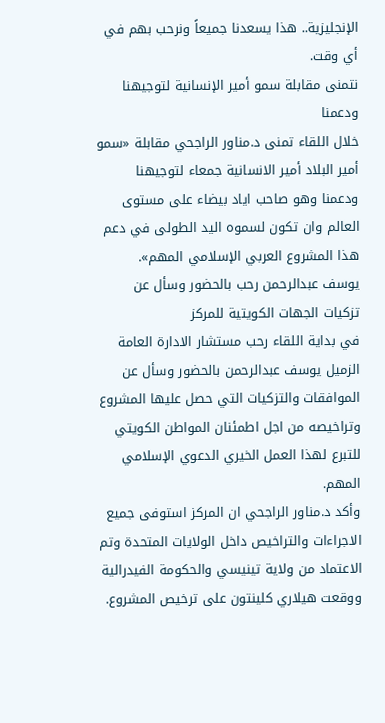الإنجليزية.. هذا يسعدنا جميعاً ونرحب بهم في أي وقت.
نتمنى مقابلة سمو أمير الإنسانية لتوجيهنا ودعمنا
خلال اللقاء تمنى د.مناور الراجحي مقابلة «سمو أمير البلاد أمير الانسانية جمعاء لتوجيهنا ودعمنا وهو صاحب اياد بيضاء على مستوى العالم وان تكون لسموه اليد الطولى في دعم هذا المشروع العربي الإسلامي المهم».
يوسف عبدالرحمن رحب بالحضور وسأل عن تزكيات الجهات الكويتية للمركز
في بداية اللقاء رحب مستشار الادارة العامة الزميل يوسف عبدالرحمن بالحضور وسأل عن الموافقات والتزكيات التي حصل عليها المشروع وتراخيصه من اجل اطمئنان المواطن الكويتي للتبرع لهذا العمل الخيري الدعوي الإسلامي المهم.
وأكد د.مناور الراجحي ان المركز استوفى جميع الاجراءات والتراخيص داخل الولايات المتحدة وتم الاعتماد من ولاية تينيسي والحكومة الفيدرالية ووقعت هيلاري كلينتون على ترخيص المشروع.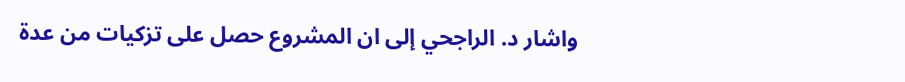واشار د. الراجحي إلى ان المشروع حصل على تزكيات من عدة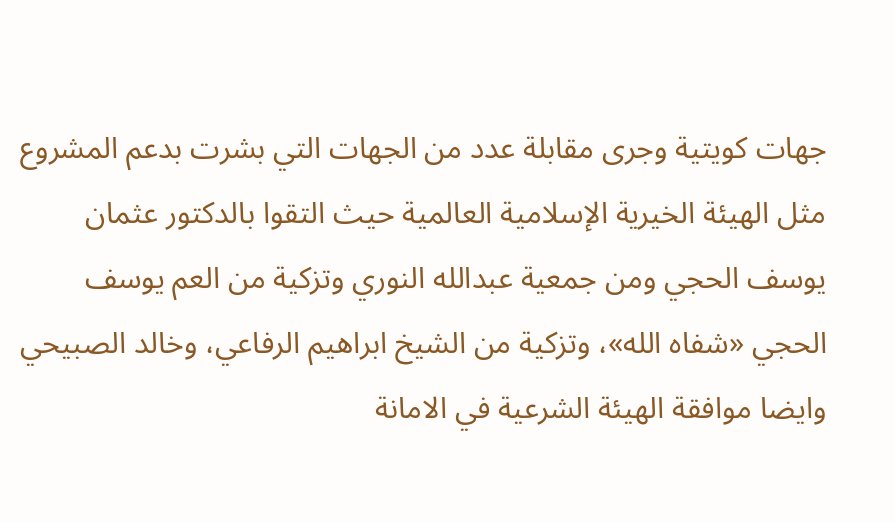جهات كويتية وجرى مقابلة عدد من الجهات التي بشرت بدعم المشروع مثل الهيئة الخيرية الإسلامية العالمية حيث التقوا بالدكتور عثمان يوسف الحجي ومن جمعية عبدالله النوري وتزكية من العم يوسف الحجي «شفاه الله»، وتزكية من الشيخ ابراهيم الرفاعي، وخالد الصبيحي وايضا موافقة الهيئة الشرعية في الامانة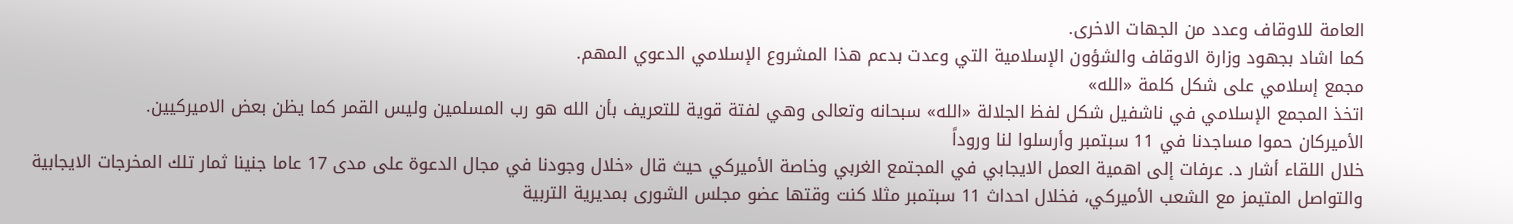العامة للاوقاف وعدد من الجهات الاخرى.
كما اشاد بجهود وزارة الاوقاف والشؤون الإسلامية التي وعدت بدعم هذا المشروع الإسلامي الدعوي المهم.
مجمع إسلامي على شكل كلمة «الله»
اتخذ المجمع الإسلامي في ناشفيل شكل لفظ الجلالة «الله» سبحانه وتعالى وهي لفتة قوية للتعريف بأن الله هو رب المسلمين وليس القمر كما يظن بعض الاميركيين.
الأميركان حموا مساجدنا في 11 سبتمبر وأرسلوا لنا وروداً
خلال اللقاء أشار د. عرفات إلى اهمية العمل الايجابي في المجتمع الغربي وخاصة الأميركي حيث قال «خلال وجودنا في مجال الدعوة على مدى 17 عاما جنينا ثمار تلك المخرجات الايجابية والتواصل المتيمز مع الشعب الأميركي، فخلال احداث 11 سبتمبر مثلا كنت وقتها عضو مجلس الشورى بمديرية التربية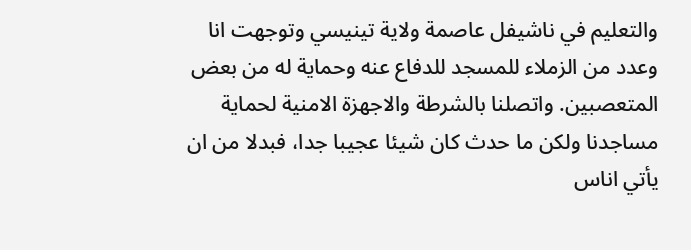والتعليم في ناشيفل عاصمة ولاية تينيسي وتوجهت انا وعدد من الزملاء للمسجد للدفاع عنه وحماية له من بعض المتعصبين. واتصلنا بالشرطة والاجهزة الامنية لحماية مساجدنا ولكن ما حدث كان شيئا عجيبا جدا، فبدلا من ان يأتي اناس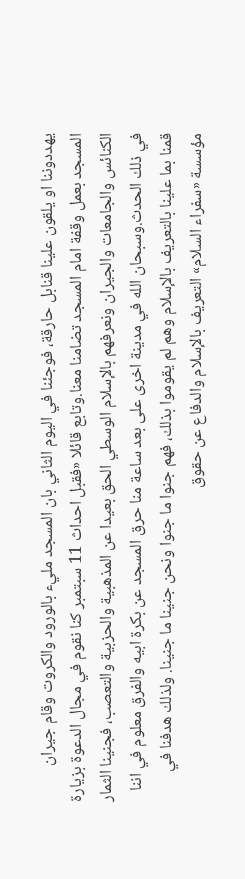يهددوننا او يلقون علينا قنابل حارقة، فوجئنا في اليوم الثاني بان المسجد مليء بالورود والكروت وقام جيران المسجد بعمل وقفة امام المسجد تضامنا معنا.وتابع قائلا «فقبل احداث 11 سبتمبر كنا نقوم في مجال الدعوة بزيارة الكنائس والجامعات والجيران ونعرفهم بالإسلام الوسطي الحق بعيدا عن المذهبية والحزبية والتعصب، فجنينا الثمار في ذلك الحدث.وسبحان الله في مدينة اخرى على بعد ساعة منا حرق المسجد عن بكرة ابيه والفرق معلوم في اننا قمنا بما علينا بالتعريف بالإسلام وهم لم يقوموا بذلك، فهم جنوا ما جنوا ونحن جنينا ما جنينا. ولذلك هدفنا في مؤسسة «سفراء السلام» التعريف بالإسلام والدفاع عن حقوق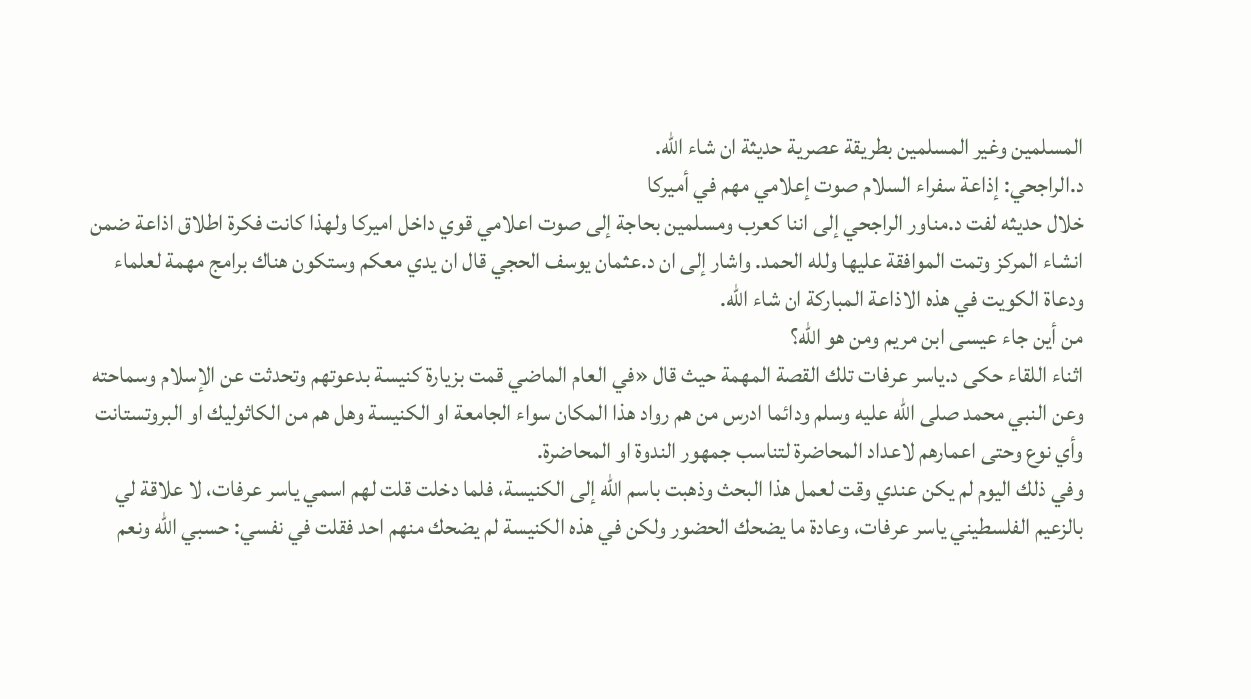المسلمين وغير المسلمين بطريقة عصرية حديثة ان شاء الله.
د.الراجحي: إذاعة سفراء السلام صوت إعلامي مهم في أميركا
خلال حديثه لفت د.مناور الراجحي إلى اننا كعرب ومسلمين بحاجة إلى صوت اعلامي قوي داخل اميركا ولهذا كانت فكرة اطلاق اذاعة ضمن انشاء المركز وتمت الموافقة عليها ولله الحمد. واشار إلى ان د.عثمان يوسف الحجي قال ان يدي معكم وستكون هناك برامج مهمة لعلماء ودعاة الكويت في هذه الاذاعة المباركة ان شاء الله.
من أين جاء عيسى ابن مريم ومن هو الله؟
اثناء اللقاء حكى د.ياسر عرفات تلك القصة المهمة حيث قال «في العام الماضي قمت بزيارة كنيسة بدعوتهم وتحدثت عن الإسلام وسماحته وعن النبي محمد صلى الله عليه وسلم ودائما ادرس من هم رواد هذا المكان سواء الجامعة او الكنيسة وهل هم من الكاثوليك او البروتستانت وأي نوع وحتى اعمارهم لاعداد المحاضرة لتناسب جمهور الندوة او المحاضرة.
وفي ذلك اليوم لم يكن عندي وقت لعمل هذا البحث وذهبت باسم الله إلى الكنيسة، فلما دخلت قلت لهم اسمي ياسر عرفات، لا علاقة لي بالزعيم الفلسطيني ياسر عرفات، وعادة ما يضحك الحضور ولكن في هذه الكنيسة لم يضحك منهم احد فقلت في نفسي: حسبي الله ونعم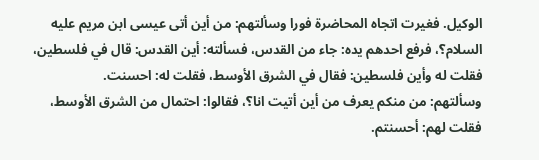الوكيل. فغيرت اتجاه المحاضرة فورا وسألتهم: من أين أتى عيسى ابن مريم عليه السلام؟، فرفع احدهم يده: جاء من القدس، فسألته: أين القدس: قال في فلسطين، فقلت له وأين فلسطين: فقال في الشرق الأوسط، فقلت له: احسنت.
وسألتهم: من منكم يعرف من أين أتيت انا؟، فقالوا: احتمال من الشرق الأوسط، فقلت لهم: أحسنتم.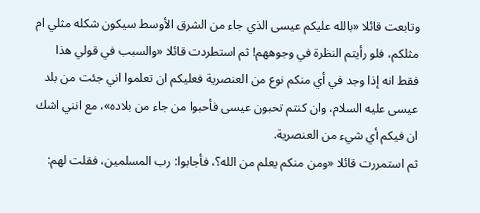وتابعت قائلا «بالله عليكم عيسى الذي جاء من الشرق الأوسط سيكون شكله مثلي ام مثلكم، فلو رأيتم النظرة في وجوههم! ثم استطردت قائلا «والسبب في قولي هذا فقط انه إذا وجد في أي منكم نوع من العنصرية فعليكم ان تعلموا اني جئت من بلد عيسى عليه السلام، وان كنتم تحبون عيسى فأحبوا من جاء من بلاده»، مع انني اشك ان فيكم أي شيء من العنصرية.
ثم استمررت قائلا «ومن منكم يعلم من الله؟، فأجابوا: رب المسلمين، فقلت لهم: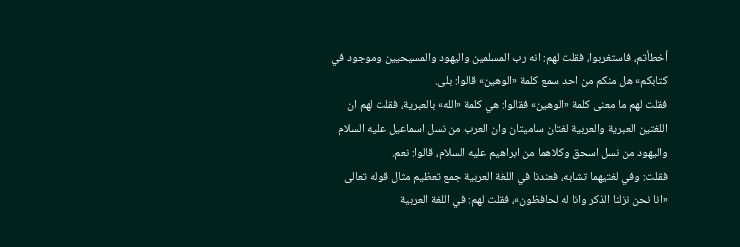أخطأتم، فاستغربوا، فقلت لهم: انه رب المسلمين واليهود والمسيحيين وموجود في كتابكم» هل منكم من احد سمع كلمة «الوهين» قالوا: بلى.
فقلت لهم ما معنى كلمة «الوهين» فقالوا: هي كلمة «الله» بالعبرية، فقلت لهم ان اللغتين العبرية والعربية لغتان ساميتان وان العرب من نسل اسماعيل عليه السلام واليهود من نسل اسحق وكلاهما من ابراهيم عليه السلام، قالوا: نعم.
فقلت: وفي لغتيهما تشابه، فعندنا في اللغة العربية جمع تعظيم مثال قوله تعالى «انا نحن نزلنا الذكر وانا له لحافظون»، فقلت لهم: في اللغة العربية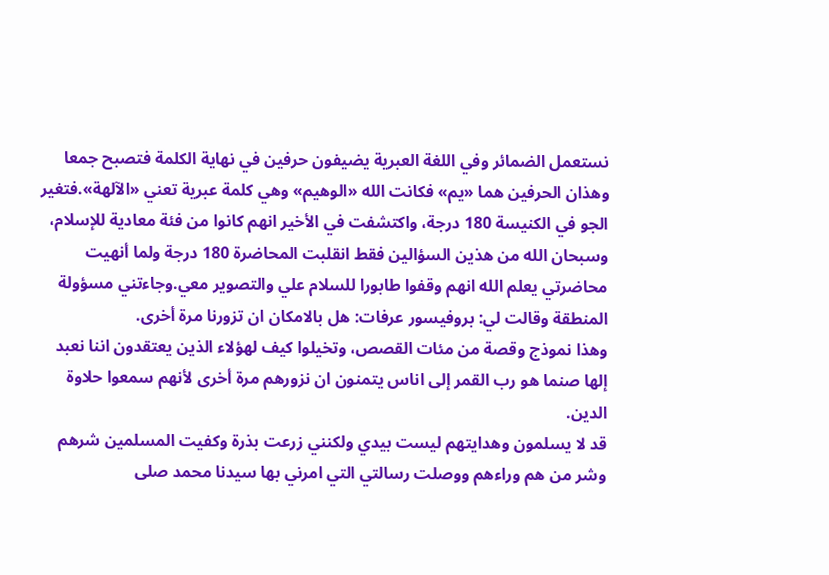نستعمل الضمائر وفي اللغة العبرية يضيفون حرفين في نهاية الكلمة فتصبح جمعا وهذان الحرفين هما «يم» فكانت الله «الوهيم» وهي كلمة عبرية تعني «الآلهة».فتغير الجو في الكنيسة 180 درجة، واكتشفت في الأخير انهم كانوا من فئة معادية للإسلام، وسبحان الله من هذين السؤالين فقط انقلبت المحاضرة 180 درجة ولما أنهيت محاضرتي يعلم الله انهم وقفوا طابورا للسلام علي والتصوير معي.وجاءتني مسؤولة المنطقة وقالت لي: بروفيسور عرفات: هل بالامكان ان تزورنا مرة أخرى.
وهذا نموذج وقصة من مئات القصص، وتخيلوا كيف لهؤلاء الذين يعتقدون اننا نعبد إلها صنما هو رب القمر إلى اناس يتمنون ان نزورهم مرة أخرى لأنهم سمعوا حلاوة الدين.
قد لا يسلمون وهدايتهم ليست بيدي ولكنني زرعت بذرة وكفيت المسلمين شرهم وشر من هم وراءهم ووصلت رسالتي التي امرني بها سيدنا محمد صلى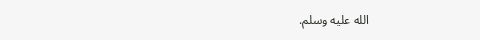الله عليه وسلم.